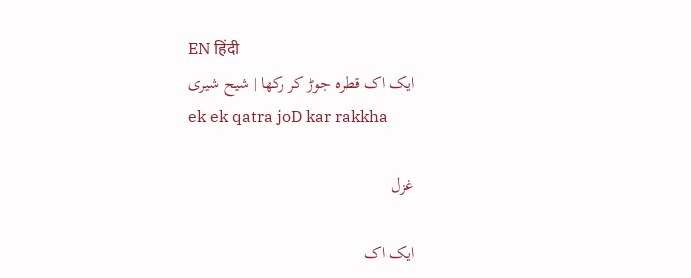EN हिंदी
ایک اک قطرہ جوڑ کر رکھا | شیح شیری
ek ek qatra joD kar rakkha

غزل

ایک اک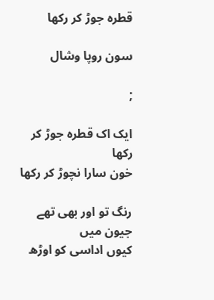قطرہ جوڑ کر رکھا

سون روپا وشال

;

ایک اک قطرہ جوڑ کر رکھا
خون سارا نچوڑ کر رکھا

رنگ تو اور بھی تھے جیون میں
کیوں اداسی کو اوڑھ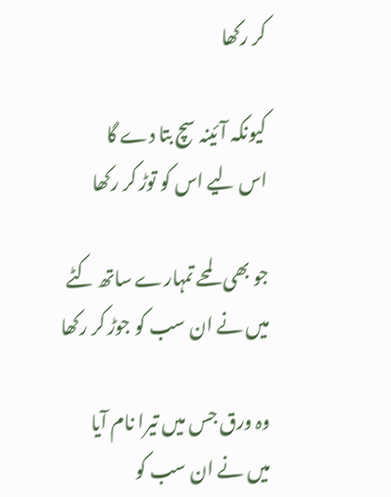کر رکھا

کیونکہ آئینہ سچ بتا دے گا
اس لیے اس کو توڑ کر رکھا

جو بھی لمحے تمہارے ساتھ کٹے
میں نے ان سب کو جوڑ کر رکھا

وہ ورق جس میں تیرا نام آیا
میں نے ان سب کو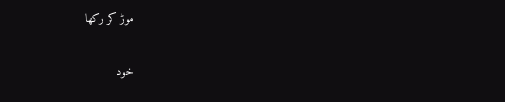موڑ کر رکھا

خود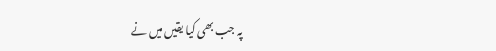پہ جب بھی کیا یقیں میں نے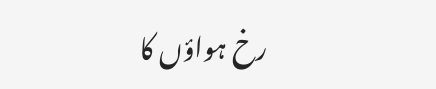رخ ہواؤں کا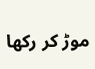موڑ کر رکھا